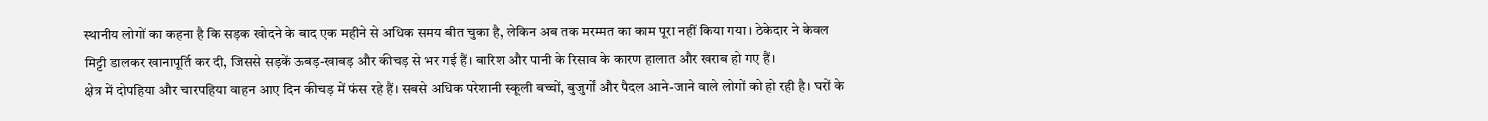स्थानीय लोगों का कहना है कि सड़क खोदने के बाद एक महीने से अधिक समय बीत चुका है, लेकिन अब तक मरम्मत का काम पूरा नहीं किया गया। ठेकेदार ने केवल मिट्टी डालकर खानापूर्ति कर दी, जिससे सड़कें ऊबड़-खाबड़ और कीचड़ से भर गई हैं। बारिश और पानी के रिसाव के कारण हालात और खराब हो गए हैं।
क्षेत्र में दोपहिया और चारपहिया वाहन आए दिन कीचड़ में फंस रहे हैं। सबसे अधिक परेशानी स्कूली बच्चों, बुजुर्गों और पैदल आने-जाने वाले लोगों को हो रही है। घरों के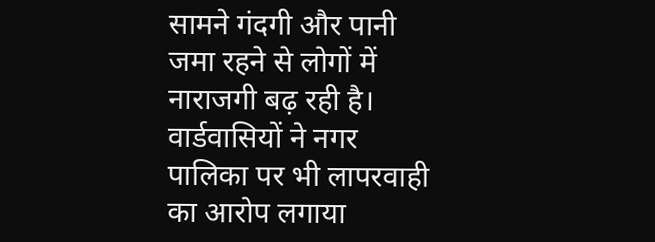सामने गंदगी और पानी जमा रहने से लोगों में नाराजगी बढ़ रही है।
वार्डवासियों ने नगर पालिका पर भी लापरवाही का आरोप लगाया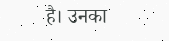है। उनका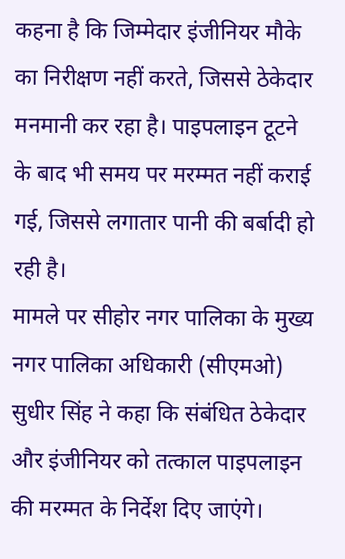कहना है कि जिम्मेदार इंजीनियर मौके का निरीक्षण नहीं करते, जिससे ठेकेदार मनमानी कर रहा है। पाइपलाइन टूटने के बाद भी समय पर मरम्मत नहीं कराई गई, जिससे लगातार पानी की बर्बादी हो रही है।
मामले पर सीहोर नगर पालिका के मुख्य नगर पालिका अधिकारी (सीएमओ) सुधीर सिंह ने कहा कि संबंधित ठेकेदार और इंजीनियर को तत्काल पाइपलाइन की मरम्मत के निर्देश दिए जाएंगे।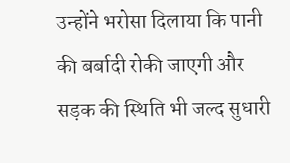उन्होंने भरोसा दिलाया कि पानी की बर्बादी रोकी जाएगी और सड़क की स्थिति भी जल्द सुधारी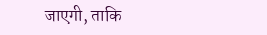जाएगी, ताकि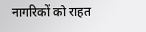नागरिकों को राहत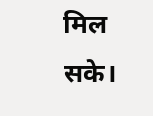मिल सके।